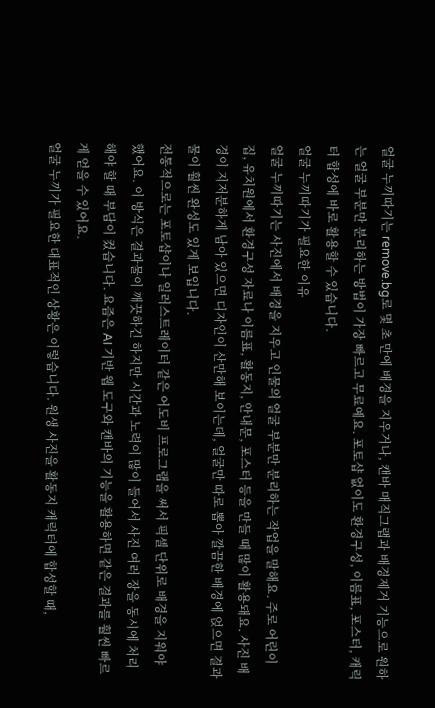얼굴 누끼따기는 remove.bg로 몇 초 만에 배경을 지우거나, 캔바 매직그랩과 배경제거 기능으로 원하는 얼굴 부분만 분리하는 방법이 가장 빠르고 무료예요. 포토샵 없이도 환경구성, 이름표, 포스터, 캐릭터 합성에 바로 활용할 수 있습니다.
얼굴 누끼따기가 필요한 이유
얼굴 누끼따기는 사진에서 배경을 지우고 인물의 얼굴 부분만 분리하는 작업을 말해요. 주로 어린이집, 유치원에서 환경구성 자료나 이름표, 활동지, 안내문, 포스터 등을 만들 때 많이 활용돼요. 사진 배경이 지저분하게 남아 있으면 디자인이 산만해 보이는데, 얼굴만 따로 뽑아 깔끔한 배경에 얹으면 결과물이 훨씬 완성도 있게 보입니다.
전통적으로는 포토샵이나 일러스트레이터 같은 어도비 프로그램을 써서 픽셀 단위로 배경을 지워야 했어요. 이 방식은 결과물이 깨끗하긴 하지만 시간과 노력이 많이 들어서 사진 여러 장을 동시에 처리해야 할 때 부담이 컸습니다. 요즘은 AI 기반 웹 도구와 캔바의 기능을 활용하면 같은 결과를 훨씬 빠르게 얻을 수 있어요.
얼굴 누끼가 필요한 대표적인 상황은 이렇습니다. 원생 사진을 활동지 캐릭터에 합성할 때,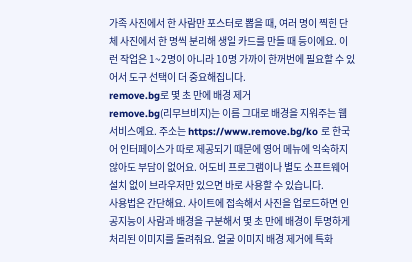가족 사진에서 한 사람만 포스터로 뽑을 때, 여러 명이 찍힌 단체 사진에서 한 명씩 분리해 생일 카드를 만들 때 등이에요. 이런 작업은 1~2명이 아니라 10명 가까이 한꺼번에 필요할 수 있어서 도구 선택이 더 중요해집니다.
remove.bg로 몇 초 만에 배경 제거
remove.bg(리무브비지)는 이름 그대로 배경을 지워주는 웹 서비스예요. 주소는 https://www.remove.bg/ko 로 한국어 인터페이스가 따로 제공되기 때문에 영어 메뉴에 익숙하지 않아도 부담이 없어요. 어도비 프로그램이나 별도 소프트웨어 설치 없이 브라우저만 있으면 바로 사용할 수 있습니다.
사용법은 간단해요. 사이트에 접속해서 사진을 업로드하면 인공지능이 사람과 배경을 구분해서 몇 초 만에 배경이 투명하게 처리된 이미지를 돌려줘요. 얼굴 이미지 배경 제거에 특화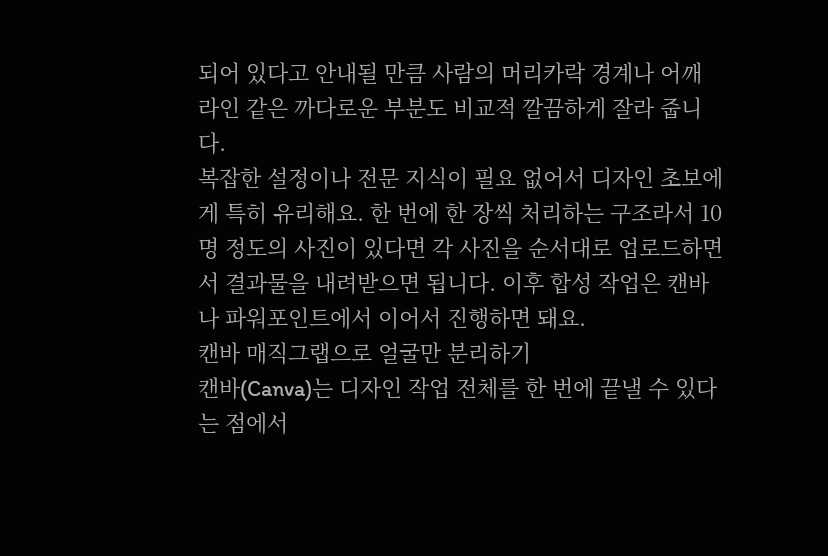되어 있다고 안내될 만큼 사람의 머리카락 경계나 어깨 라인 같은 까다로운 부분도 비교적 깔끔하게 잘라 줍니다.
복잡한 설정이나 전문 지식이 필요 없어서 디자인 초보에게 특히 유리해요. 한 번에 한 장씩 처리하는 구조라서 10명 정도의 사진이 있다면 각 사진을 순서대로 업로드하면서 결과물을 내려받으면 됩니다. 이후 합성 작업은 캔바나 파워포인트에서 이어서 진행하면 돼요.
캔바 매직그랩으로 얼굴만 분리하기
캔바(Canva)는 디자인 작업 전체를 한 번에 끝낼 수 있다는 점에서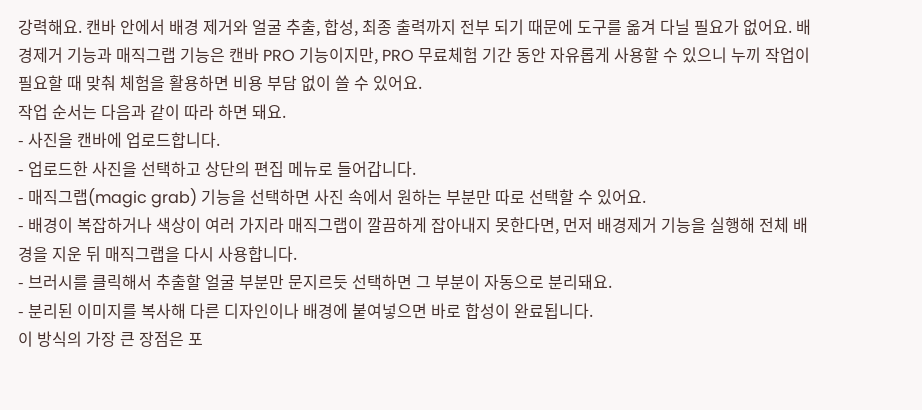강력해요. 캔바 안에서 배경 제거와 얼굴 추출, 합성, 최종 출력까지 전부 되기 때문에 도구를 옮겨 다닐 필요가 없어요. 배경제거 기능과 매직그랩 기능은 캔바 PRO 기능이지만, PRO 무료체험 기간 동안 자유롭게 사용할 수 있으니 누끼 작업이 필요할 때 맞춰 체험을 활용하면 비용 부담 없이 쓸 수 있어요.
작업 순서는 다음과 같이 따라 하면 돼요.
- 사진을 캔바에 업로드합니다.
- 업로드한 사진을 선택하고 상단의 편집 메뉴로 들어갑니다.
- 매직그랩(magic grab) 기능을 선택하면 사진 속에서 원하는 부분만 따로 선택할 수 있어요.
- 배경이 복잡하거나 색상이 여러 가지라 매직그랩이 깔끔하게 잡아내지 못한다면, 먼저 배경제거 기능을 실행해 전체 배경을 지운 뒤 매직그랩을 다시 사용합니다.
- 브러시를 클릭해서 추출할 얼굴 부분만 문지르듯 선택하면 그 부분이 자동으로 분리돼요.
- 분리된 이미지를 복사해 다른 디자인이나 배경에 붙여넣으면 바로 합성이 완료됩니다.
이 방식의 가장 큰 장점은 포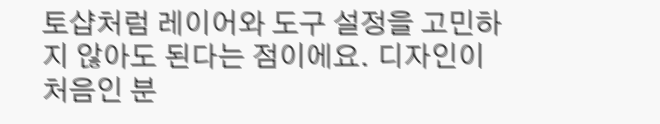토샵처럼 레이어와 도구 설정을 고민하지 않아도 된다는 점이에요. 디자인이 처음인 분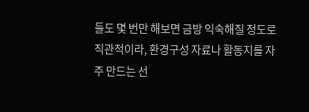들도 몇 번만 해보면 금방 익숙해질 정도로 직관적이라, 환경구성 자료나 활동지를 자주 만드는 선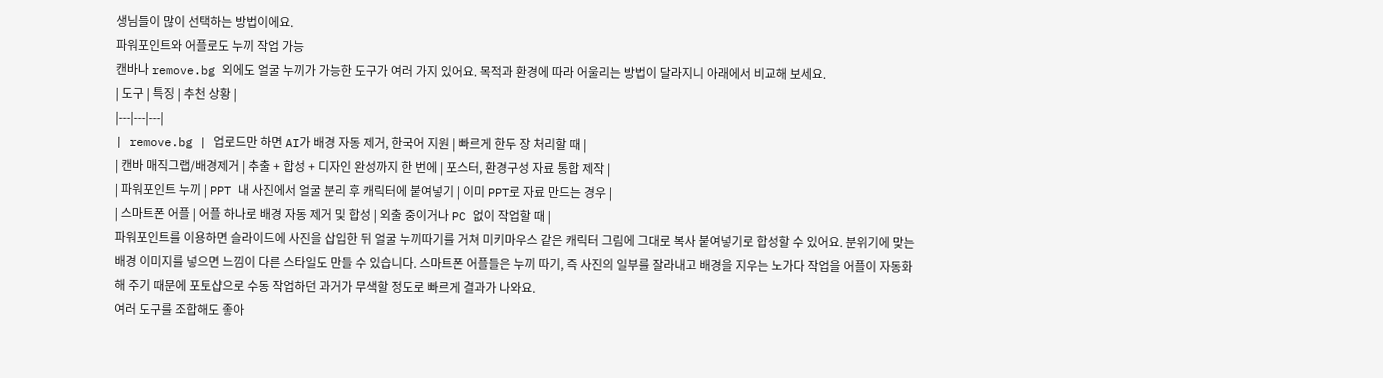생님들이 많이 선택하는 방법이에요.
파워포인트와 어플로도 누끼 작업 가능
캔바나 remove.bg 외에도 얼굴 누끼가 가능한 도구가 여러 가지 있어요. 목적과 환경에 따라 어울리는 방법이 달라지니 아래에서 비교해 보세요.
| 도구 | 특징 | 추천 상황 |
|---|---|---|
| remove.bg | 업로드만 하면 AI가 배경 자동 제거, 한국어 지원 | 빠르게 한두 장 처리할 때 |
| 캔바 매직그랩/배경제거 | 추출 + 합성 + 디자인 완성까지 한 번에 | 포스터, 환경구성 자료 통합 제작 |
| 파워포인트 누끼 | PPT 내 사진에서 얼굴 분리 후 캐릭터에 붙여넣기 | 이미 PPT로 자료 만드는 경우 |
| 스마트폰 어플 | 어플 하나로 배경 자동 제거 및 합성 | 외출 중이거나 PC 없이 작업할 때 |
파워포인트를 이용하면 슬라이드에 사진을 삽입한 뒤 얼굴 누끼따기를 거쳐 미키마우스 같은 캐릭터 그림에 그대로 복사 붙여넣기로 합성할 수 있어요. 분위기에 맞는 배경 이미지를 넣으면 느낌이 다른 스타일도 만들 수 있습니다. 스마트폰 어플들은 누끼 따기, 즉 사진의 일부를 잘라내고 배경을 지우는 노가다 작업을 어플이 자동화해 주기 때문에 포토샵으로 수동 작업하던 과거가 무색할 정도로 빠르게 결과가 나와요.
여러 도구를 조합해도 좋아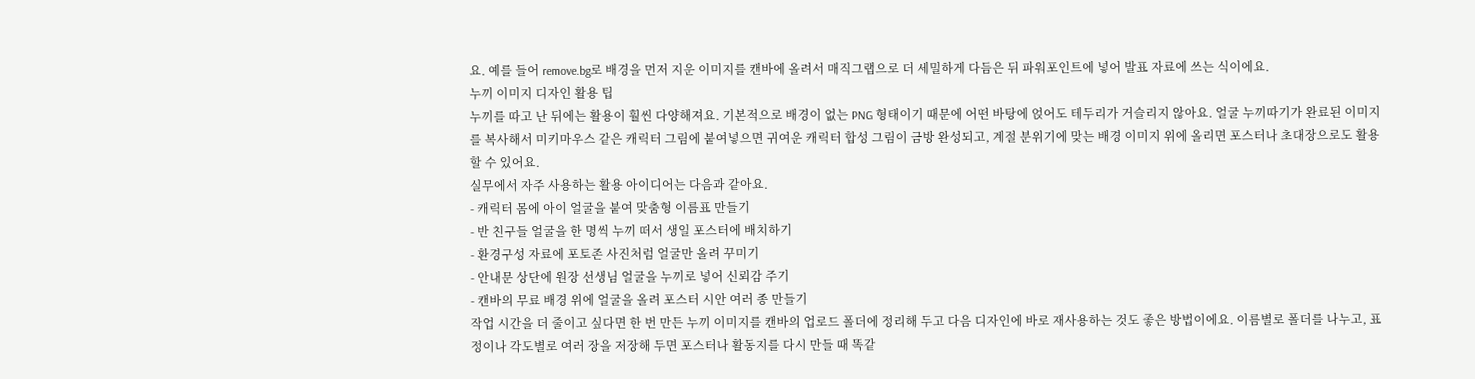요. 예를 들어 remove.bg로 배경을 먼저 지운 이미지를 캔바에 올려서 매직그랩으로 더 세밀하게 다듬은 뒤 파워포인트에 넣어 발표 자료에 쓰는 식이에요.
누끼 이미지 디자인 활용 팁
누끼를 따고 난 뒤에는 활용이 훨씬 다양해져요. 기본적으로 배경이 없는 PNG 형태이기 때문에 어떤 바탕에 얹어도 테두리가 거슬리지 않아요. 얼굴 누끼따기가 완료된 이미지를 복사해서 미키마우스 같은 캐릭터 그림에 붙여넣으면 귀여운 캐릭터 합성 그림이 금방 완성되고, 계절 분위기에 맞는 배경 이미지 위에 올리면 포스터나 초대장으로도 활용할 수 있어요.
실무에서 자주 사용하는 활용 아이디어는 다음과 같아요.
- 캐릭터 몸에 아이 얼굴을 붙여 맞춤형 이름표 만들기
- 반 친구들 얼굴을 한 명씩 누끼 떠서 생일 포스터에 배치하기
- 환경구성 자료에 포토존 사진처럼 얼굴만 올려 꾸미기
- 안내문 상단에 원장 선생님 얼굴을 누끼로 넣어 신뢰감 주기
- 캔바의 무료 배경 위에 얼굴을 올려 포스터 시안 여러 종 만들기
작업 시간을 더 줄이고 싶다면 한 번 만든 누끼 이미지를 캔바의 업로드 폴더에 정리해 두고 다음 디자인에 바로 재사용하는 것도 좋은 방법이에요. 이름별로 폴더를 나누고, 표정이나 각도별로 여러 장을 저장해 두면 포스터나 활동지를 다시 만들 때 똑같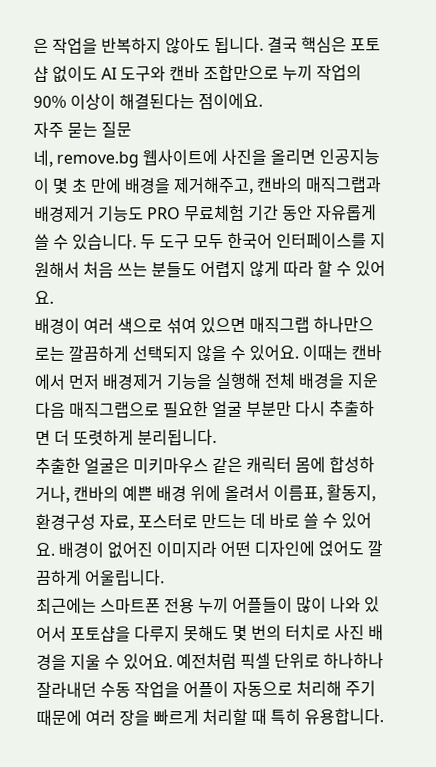은 작업을 반복하지 않아도 됩니다. 결국 핵심은 포토샵 없이도 AI 도구와 캔바 조합만으로 누끼 작업의 90% 이상이 해결된다는 점이에요.
자주 묻는 질문
네, remove.bg 웹사이트에 사진을 올리면 인공지능이 몇 초 만에 배경을 제거해주고, 캔바의 매직그랩과 배경제거 기능도 PRO 무료체험 기간 동안 자유롭게 쓸 수 있습니다. 두 도구 모두 한국어 인터페이스를 지원해서 처음 쓰는 분들도 어렵지 않게 따라 할 수 있어요.
배경이 여러 색으로 섞여 있으면 매직그랩 하나만으로는 깔끔하게 선택되지 않을 수 있어요. 이때는 캔바에서 먼저 배경제거 기능을 실행해 전체 배경을 지운 다음 매직그랩으로 필요한 얼굴 부분만 다시 추출하면 더 또렷하게 분리됩니다.
추출한 얼굴은 미키마우스 같은 캐릭터 몸에 합성하거나, 캔바의 예쁜 배경 위에 올려서 이름표, 활동지, 환경구성 자료, 포스터로 만드는 데 바로 쓸 수 있어요. 배경이 없어진 이미지라 어떤 디자인에 얹어도 깔끔하게 어울립니다.
최근에는 스마트폰 전용 누끼 어플들이 많이 나와 있어서 포토샵을 다루지 못해도 몇 번의 터치로 사진 배경을 지울 수 있어요. 예전처럼 픽셀 단위로 하나하나 잘라내던 수동 작업을 어플이 자동으로 처리해 주기 때문에 여러 장을 빠르게 처리할 때 특히 유용합니다.